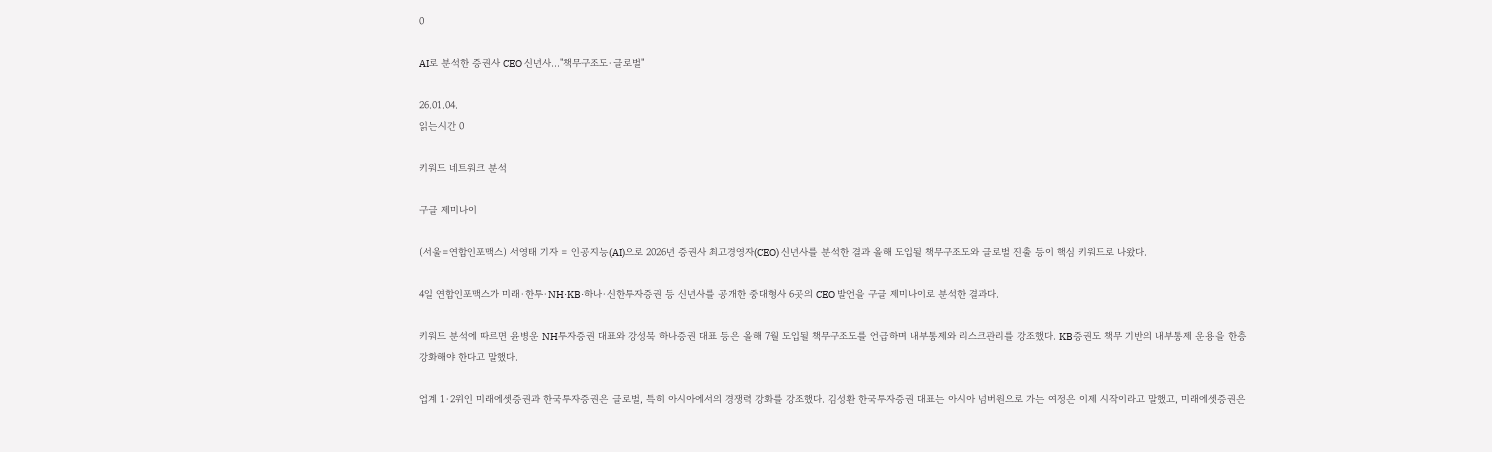0

AI로 분석한 증권사 CEO 신년사…"책무구조도·글로벌"

26.01.04.
읽는시간 0

키워드 네트워크 분석

구글 제미나이

(서울=연합인포맥스) 서영태 기자 = 인공지능(AI)으로 2026년 증권사 최고경영자(CEO) 신년사를 분석한 결과 올해 도입될 책무구조도와 글로벌 진출 등이 핵심 키워드로 나왔다.

4일 연합인포맥스가 미래·한투·NH·KB·하나·신한투자증권 등 신년사를 공개한 중대형사 6곳의 CEO 발언을 구글 제미나이로 분석한 결과다.

키워드 분석에 따르면 윤병운 NH투자증권 대표와 강성묵 하나증권 대표 등은 올해 7월 도입될 책무구조도를 언급하며 내부통제와 리스크관리를 강조했다. KB증권도 책무 기반의 내부통제 운용을 한층 강화해야 한다고 말했다.

업계 1·2위인 미래에셋증권과 한국투자증권은 글로벌, 특히 아시아에서의 경쟁력 강화를 강조했다. 김성환 한국투자증권 대표는 아시아 넘버원으로 가는 여정은 이제 시작이라고 말했고, 미래에셋증권은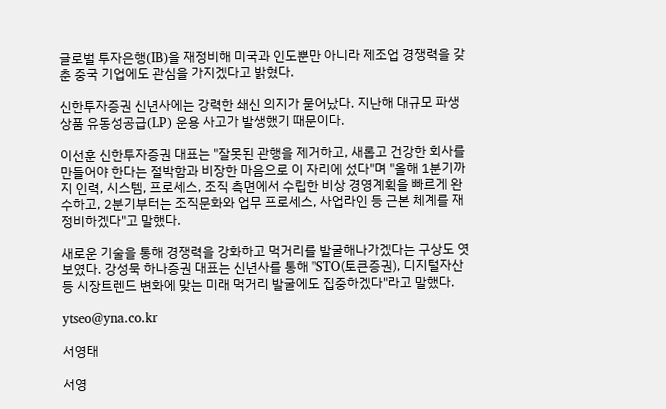글로벌 투자은행(IB)을 재정비해 미국과 인도뿐만 아니라 제조업 경쟁력을 갖춘 중국 기업에도 관심을 가지겠다고 밝혔다.

신한투자증권 신년사에는 강력한 쇄신 의지가 묻어났다. 지난해 대규모 파생상품 유동성공급(LP) 운용 사고가 발생했기 때문이다.

이선훈 신한투자증권 대표는 "잘못된 관행을 제거하고, 새롭고 건강한 회사를 만들어야 한다는 절박함과 비장한 마음으로 이 자리에 섰다"며 "올해 1분기까지 인력, 시스템, 프로세스, 조직 측면에서 수립한 비상 경영계획을 빠르게 완수하고, 2분기부터는 조직문화와 업무 프로세스, 사업라인 등 근본 체계를 재정비하겠다"고 말했다.

새로운 기술을 통해 경쟁력을 강화하고 먹거리를 발굴해나가겠다는 구상도 엿보였다. 강성묵 하나증권 대표는 신년사를 통해 "STO(토큰증권), 디지털자산 등 시장트렌드 변화에 맞는 미래 먹거리 발굴에도 집중하겠다"라고 말했다.

ytseo@yna.co.kr

서영태

서영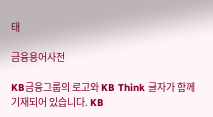태

금융용어사전

KB금융그룹의 로고와 KB Think 글자가 함께 기재되어 있습니다. KB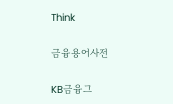Think

금융용어사전

KB금융그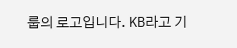룹의 로고입니다. KB라고 기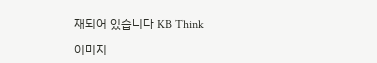재되어 있습니다 KB Think

이미지